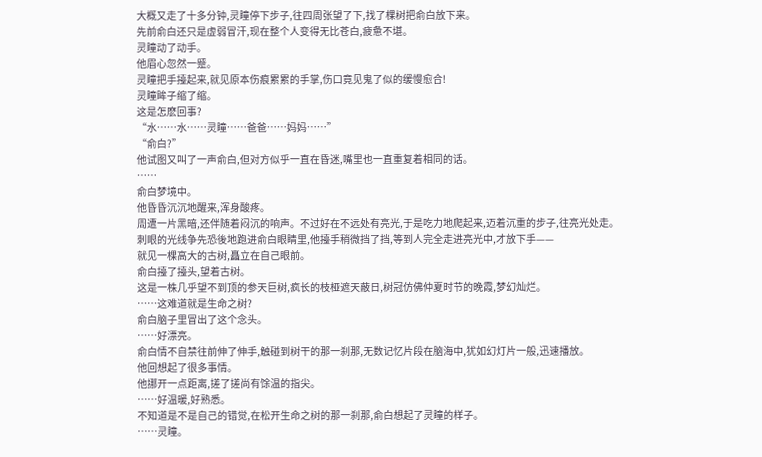大概又走了十多分钟,灵瞳停下步子,往四周张望了下,找了棵树把俞白放下来。
先前俞白还只是虚弱冒汗,现在整个人变得无比苍白,疲惫不堪。
灵瞳动了动手。
他眉心忽然一蹙。
灵瞳把手擡起来,就见原本伤痕累累的手掌,伤口竟见鬼了似的缓慢愈合!
灵瞳眸子缩了缩。
这是怎麽回事?
“水……水……灵瞳……爸爸……妈妈……”
“俞白?”
他试图又叫了一声俞白,但对方似乎一直在昏迷,嘴里也一直重复着相同的话。
……
俞白梦境中。
他昏昏沉沉地醒来,浑身酸疼。
周遭一片黑暗,还伴随着闷沉的响声。不过好在不远处有亮光,于是吃力地爬起来,迈着沉重的步子,往亮光处走。
刺眼的光线争先恐後地跑进俞白眼睛里,他擡手稍微挡了挡,等到人完全走进亮光中,才放下手——
就见一棵高大的古树,矗立在自己眼前。
俞白擡了擡头,望着古树。
这是一株几乎望不到顶的参天巨树,疯长的枝桠遮天蔽日,树冠仿佛仲夏时节的晚霞,梦幻灿烂。
……这难道就是生命之树?
俞白脑子里冒出了这个念头。
……好漂亮。
俞白情不自禁往前伸了伸手,触碰到树干的那一刹那,无数记忆片段在脑海中,犹如幻灯片一般,迅速播放。
他回想起了很多事情。
他挪开一点距离,搓了搓尚有馀温的指尖。
……好温暖,好熟悉。
不知道是不是自己的错觉,在松开生命之树的那一刹那,俞白想起了灵瞳的样子。
……灵瞳。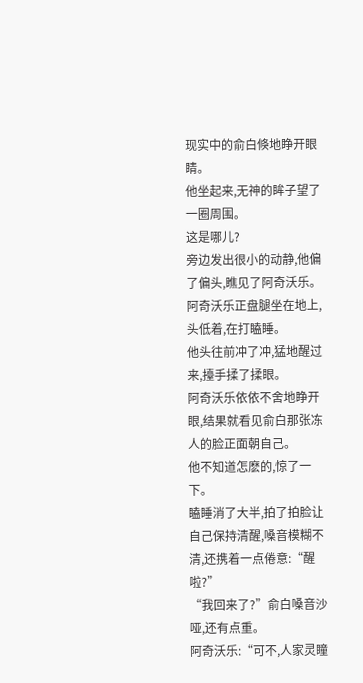现实中的俞白倏地睁开眼睛。
他坐起来,无神的眸子望了一圈周围。
这是哪儿?
旁边发出很小的动静,他偏了偏头,瞧见了阿奇沃乐。
阿奇沃乐正盘腿坐在地上,头低着,在打瞌睡。
他头往前冲了冲,猛地醒过来,擡手揉了揉眼。
阿奇沃乐依依不舍地睁开眼,结果就看见俞白那张冻人的脸正面朝自己。
他不知道怎麽的,惊了一下。
瞌睡消了大半,拍了拍脸让自己保持清醒,嗓音模糊不清,还携着一点倦意:“醒啦?”
“我回来了?”俞白嗓音沙哑,还有点重。
阿奇沃乐:“可不,人家灵瞳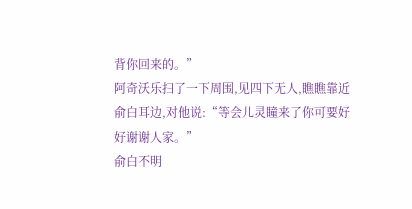背你回来的。”
阿奇沃乐扫了一下周围,见四下无人,瞧瞧靠近俞白耳边,对他说:“等会儿灵瞳来了你可要好好谢谢人家。”
俞白不明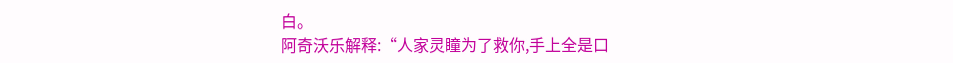白。
阿奇沃乐解释:“人家灵瞳为了救你,手上全是口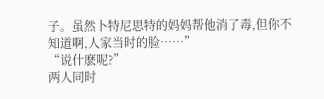子。虽然卜特尼思特的妈妈帮他消了毒,但你不知道啊,人家当时的脸……”
“说什麽呢?”
两人同时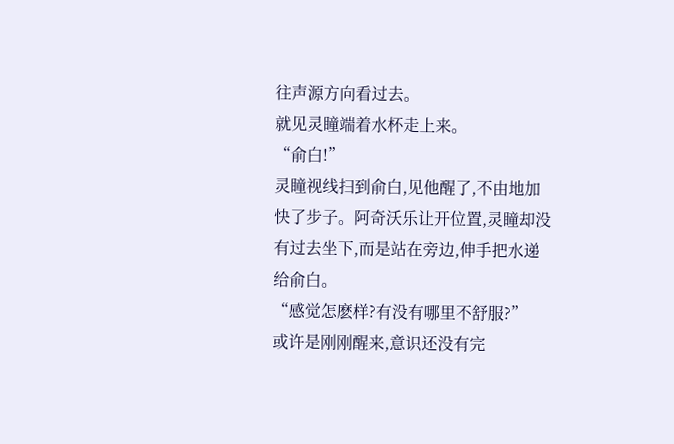往声源方向看过去。
就见灵瞳端着水杯走上来。
“俞白!”
灵瞳视线扫到俞白,见他醒了,不由地加快了步子。阿奇沃乐让开位置,灵瞳却没有过去坐下,而是站在旁边,伸手把水递给俞白。
“感觉怎麽样?有没有哪里不舒服?”
或许是刚刚醒来,意识还没有完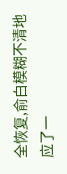全恢复,俞白模糊不清地应了一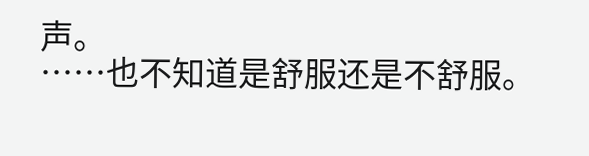声。
……也不知道是舒服还是不舒服。